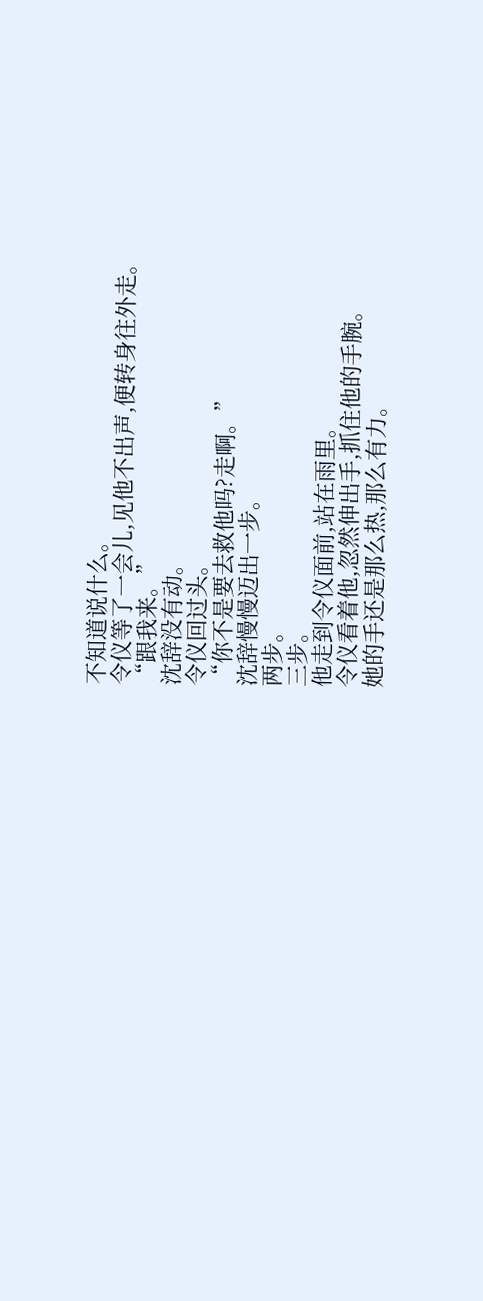不知道说什么。
令仪等了一会儿,见他不出声,便转身往外走。
“跟我来。”
沈辞没有动。
令仪回过头。
“你不是要去救他吗?走啊。”
沈辞慢慢迈出一步。
两步。
三步。
他走到令仪面前,站在雨里。
令仪看着他,忽然伸出手,抓住他的手腕。
她的手还是那么热,那么有力。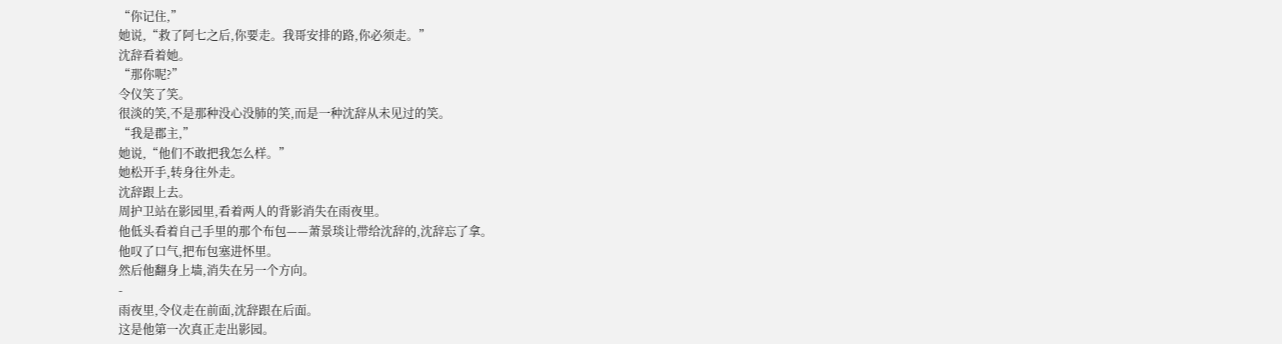“你记住,”
她说,“救了阿七之后,你要走。我哥安排的路,你必须走。”
沈辞看着她。
“那你呢?”
令仪笑了笑。
很淡的笑,不是那种没心没肺的笑,而是一种沈辞从未见过的笑。
“我是郡主,”
她说,“他们不敢把我怎么样。”
她松开手,转身往外走。
沈辞跟上去。
周护卫站在影园里,看着两人的背影消失在雨夜里。
他低头看着自己手里的那个布包——萧景琰让带给沈辞的,沈辞忘了拿。
他叹了口气,把布包塞进怀里。
然后他翻身上墙,消失在另一个方向。
-
雨夜里,令仪走在前面,沈辞跟在后面。
这是他第一次真正走出影园。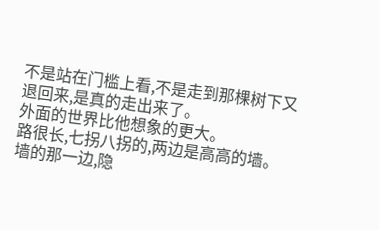不是站在门槛上看,不是走到那棵树下又退回来,是真的走出来了。
外面的世界比他想象的更大。
路很长,七拐八拐的,两边是高高的墙。墙的那一边,隐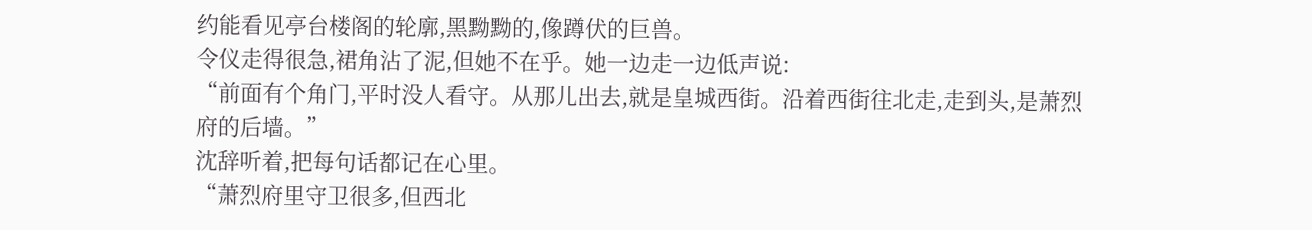约能看见亭台楼阁的轮廓,黑黝黝的,像蹲伏的巨兽。
令仪走得很急,裙角沾了泥,但她不在乎。她一边走一边低声说:
“前面有个角门,平时没人看守。从那儿出去,就是皇城西街。沿着西街往北走,走到头,是萧烈府的后墙。”
沈辞听着,把每句话都记在心里。
“萧烈府里守卫很多,但西北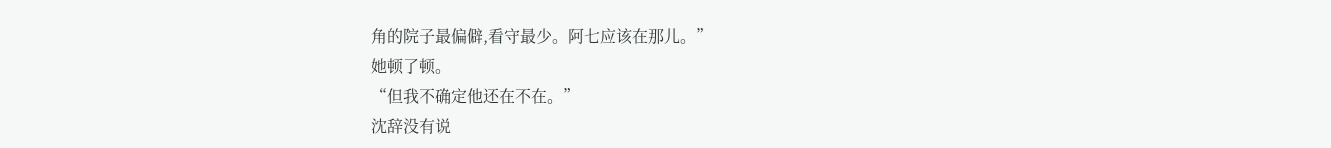角的院子最偏僻,看守最少。阿七应该在那儿。”
她顿了顿。
“但我不确定他还在不在。”
沈辞没有说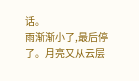话。
雨渐渐小了,最后停了。月亮又从云层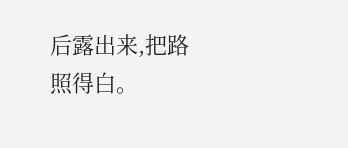后露出来,把路照得白。